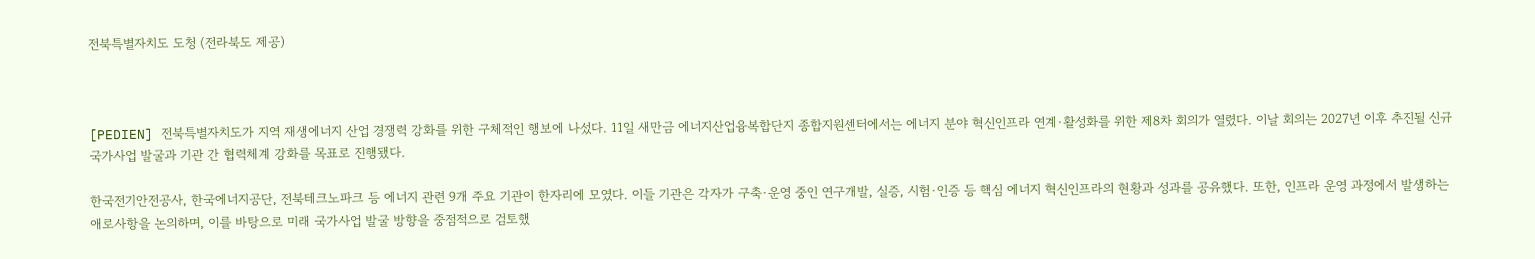전북특별자치도 도청 (전라북도 제공)



[PEDIEN] 전북특별자치도가 지역 재생에너지 산업 경쟁력 강화를 위한 구체적인 행보에 나섰다. 11일 새만금 에너지산업융복합단지 종합지원센터에서는 에너지 분야 혁신인프라 연계·활성화를 위한 제8차 회의가 열렸다. 이날 회의는 2027년 이후 추진될 신규 국가사업 발굴과 기관 간 협력체계 강화를 목표로 진행됐다.

한국전기안전공사, 한국에너지공단, 전북테크노파크 등 에너지 관련 9개 주요 기관이 한자리에 모였다. 이들 기관은 각자가 구축·운영 중인 연구개발, 실증, 시험·인증 등 핵심 에너지 혁신인프라의 현황과 성과를 공유했다. 또한, 인프라 운영 과정에서 발생하는 애로사항을 논의하며, 이를 바탕으로 미래 국가사업 발굴 방향을 중점적으로 검토했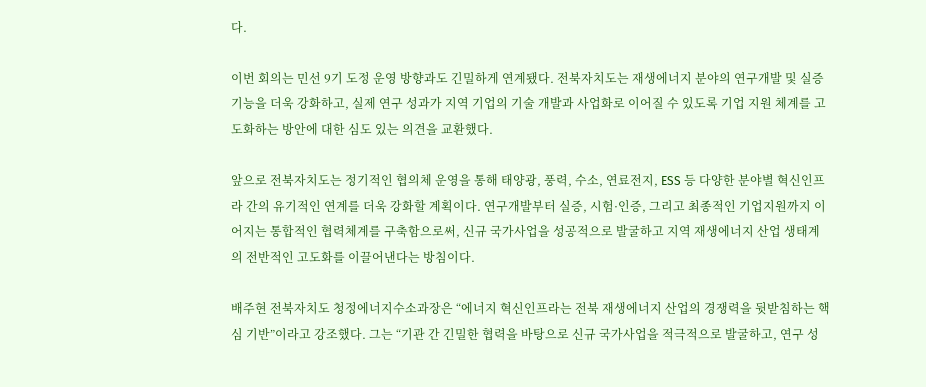다.

이번 회의는 민선 9기 도정 운영 방향과도 긴밀하게 연계됐다. 전북자치도는 재생에너지 분야의 연구개발 및 실증 기능을 더욱 강화하고, 실제 연구 성과가 지역 기업의 기술 개발과 사업화로 이어질 수 있도록 기업 지원 체계를 고도화하는 방안에 대한 심도 있는 의견을 교환했다.

앞으로 전북자치도는 정기적인 협의체 운영을 통해 태양광, 풍력, 수소, 연료전지, ESS 등 다양한 분야별 혁신인프라 간의 유기적인 연계를 더욱 강화할 계획이다. 연구개발부터 실증, 시험·인증, 그리고 최종적인 기업지원까지 이어지는 통합적인 협력체계를 구축함으로써, 신규 국가사업을 성공적으로 발굴하고 지역 재생에너지 산업 생태계의 전반적인 고도화를 이끌어낸다는 방침이다.

배주현 전북자치도 청정에너지수소과장은 “에너지 혁신인프라는 전북 재생에너지 산업의 경쟁력을 뒷받침하는 핵심 기반”이라고 강조했다. 그는 “기관 간 긴밀한 협력을 바탕으로 신규 국가사업을 적극적으로 발굴하고, 연구 성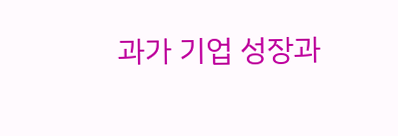과가 기업 성장과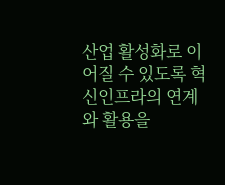산업 활성화로 이어질 수 있도록 혁신인프라의 연계와 활용을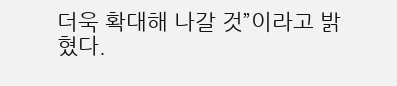더욱 확대해 나갈 것”이라고 밝혔다.